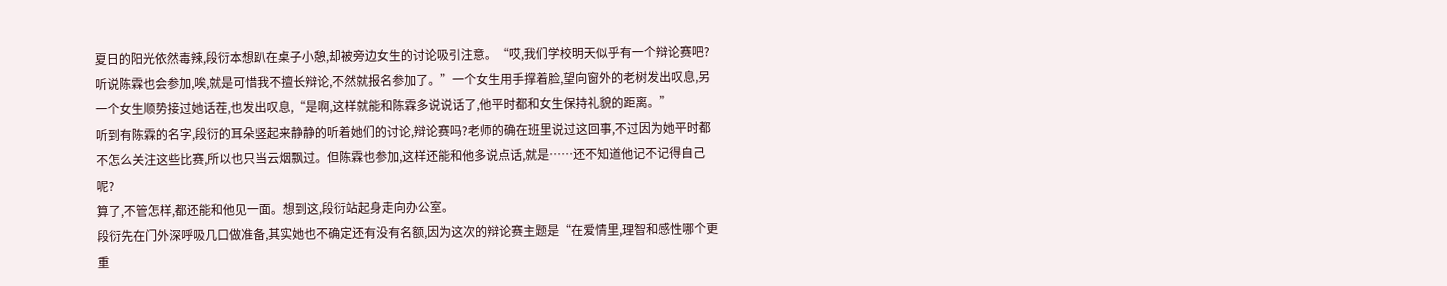夏日的阳光依然毒辣,段衍本想趴在桌子小憩,却被旁边女生的讨论吸引注意。“哎,我们学校明天似乎有一个辩论赛吧?听说陈霖也会参加,唉,就是可惜我不擅长辩论,不然就报名参加了。”一个女生用手撑着脸,望向窗外的老树发出叹息,另一个女生顺势接过她话茬,也发出叹息,“是啊,这样就能和陈霖多说说话了,他平时都和女生保持礼貌的距离。”
听到有陈霖的名字,段衍的耳朵竖起来静静的听着她们的讨论,辩论赛吗?老师的确在班里说过这回事,不过因为她平时都不怎么关注这些比赛,所以也只当云烟飘过。但陈霖也参加,这样还能和他多说点话,就是……还不知道他记不记得自己呢?
算了,不管怎样,都还能和他见一面。想到这,段衍站起身走向办公室。
段衍先在门外深呼吸几口做准备,其实她也不确定还有没有名额,因为这次的辩论赛主题是“在爱情里,理智和感性哪个更重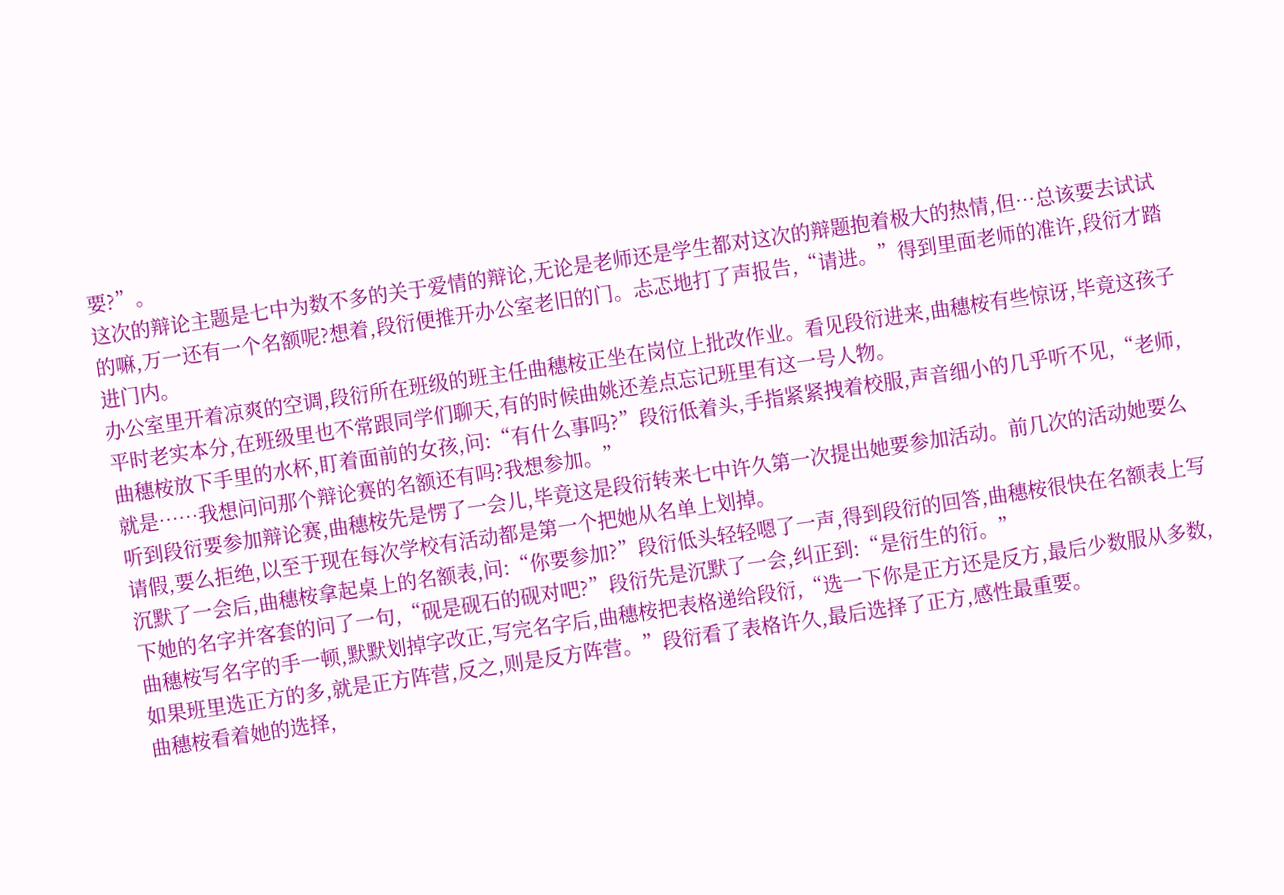要?”。
这次的辩论主题是七中为数不多的关于爱情的辩论,无论是老师还是学生都对这次的辩题抱着极大的热情,但…总该要去试试的嘛,万一还有一个名额呢?想着,段衍便推开办公室老旧的门。忐忑地打了声报告,“请进。”得到里面老师的准许,段衍才踏进门内。
办公室里开着凉爽的空调,段衍所在班级的班主任曲穗桉正坐在岗位上批改作业。看见段衍进来,曲穗桉有些惊讶,毕竟这孩子平时老实本分,在班级里也不常跟同学们聊天,有的时候曲姚还差点忘记班里有这一号人物。
曲穗桉放下手里的水杯,盯着面前的女孩,问:“有什么事吗?”段衍低着头,手指紧紧拽着校服,声音细小的几乎听不见,“老师,就是……我想问问那个辩论赛的名额还有吗?我想参加。”
听到段衍要参加辩论赛,曲穗桉先是愣了一会儿,毕竟这是段衍转来七中许久第一次提出她要参加活动。前几次的活动她要么请假,要么拒绝,以至于现在每次学校有活动都是第一个把她从名单上划掉。
沉默了一会后,曲穗桉拿起桌上的名额表,问:“你要参加?”段衍低头轻轻嗯了一声,得到段衍的回答,曲穗桉很快在名额表上写下她的名字并客套的问了一句,“砚是砚石的砚对吧?”段衍先是沉默了一会,纠正到:“是衍生的衍。”
曲穗桉写名字的手一顿,默默划掉字改正,写完名字后,曲穗桉把表格递给段衍,“选一下你是正方还是反方,最后少数服从多数,如果班里选正方的多,就是正方阵营,反之,则是反方阵营。”段衍看了表格许久,最后选择了正方,感性最重要。
曲穗桉看着她的选择,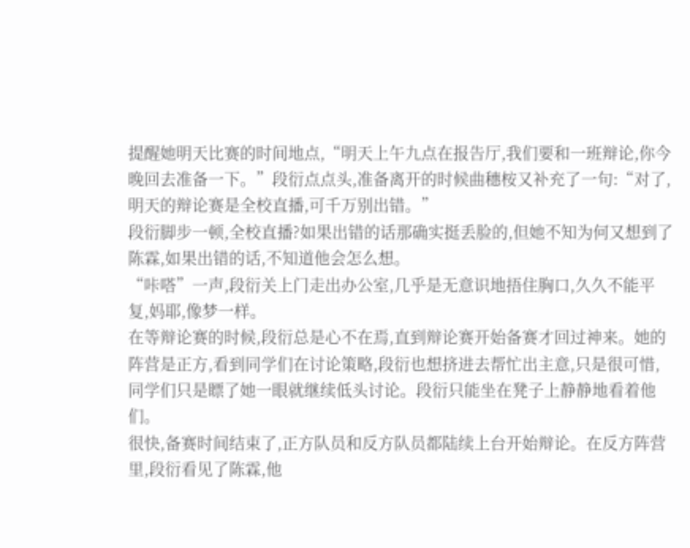提醒她明天比赛的时间地点,“明天上午九点在报告厅,我们要和一班辩论,你今晚回去准备一下。”段衍点点头,准备离开的时候曲穗桉又补充了一句:“对了,明天的辩论赛是全校直播,可千万别出错。”
段衍脚步一顿,全校直播?如果出错的话那确实挺丢脸的,但她不知为何又想到了陈霖,如果出错的话,不知道他会怎么想。
“咔嗒”一声,段衍关上门走出办公室,几乎是无意识地捂住胸口,久久不能平复,妈耶,像梦一样。
在等辩论赛的时候,段衍总是心不在焉,直到辩论赛开始备赛才回过神来。她的阵营是正方,看到同学们在讨论策略,段衍也想挤进去帮忙出主意,只是很可惜,同学们只是瞟了她一眼就继续低头讨论。段衍只能坐在凳子上静静地看着他们。
很快,备赛时间结束了,正方队员和反方队员都陆续上台开始辩论。在反方阵营里,段衍看见了陈霖,他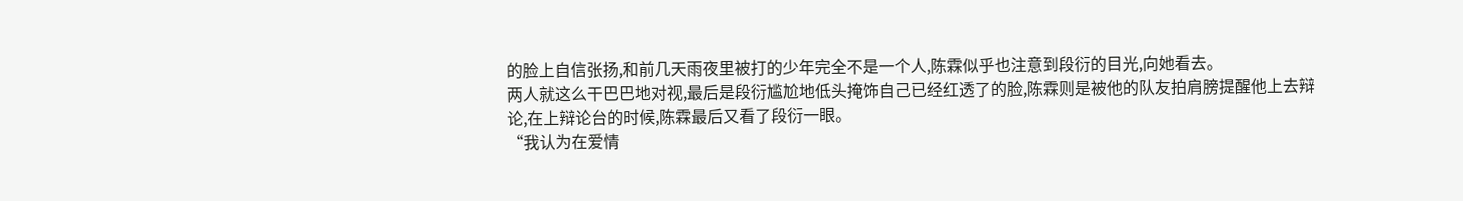的脸上自信张扬,和前几天雨夜里被打的少年完全不是一个人,陈霖似乎也注意到段衍的目光,向她看去。
两人就这么干巴巴地对视,最后是段衍尴尬地低头掩饰自己已经红透了的脸,陈霖则是被他的队友拍肩膀提醒他上去辩论,在上辩论台的时候,陈霖最后又看了段衍一眼。
“我认为在爱情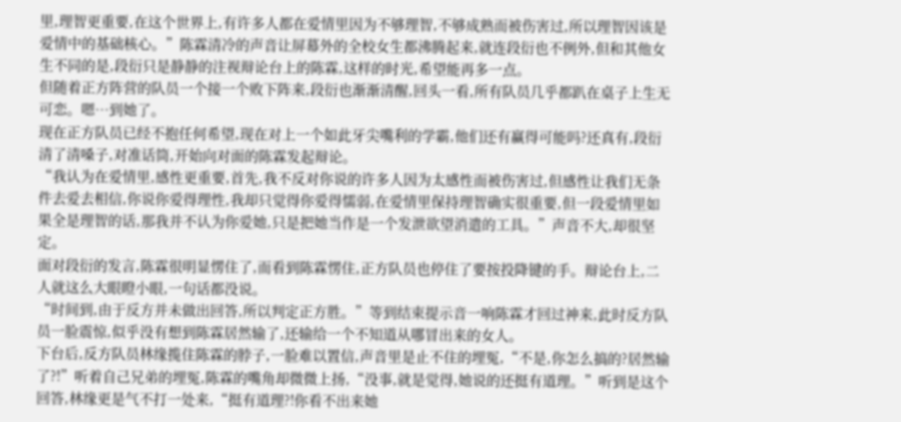里,理智更重要,在这个世界上,有许多人都在爱情里因为不够理智,不够成熟而被伤害过,所以理智因该是爱情中的基础核心。”陈霖清冷的声音让屏幕外的全校女生都沸腾起来,就连段衍也不例外,但和其他女生不同的是,段衍只是静静的注视辩论台上的陈霖,这样的时光,希望能再多一点。
但随着正方阵营的队员一个接一个败下阵来,段衍也渐渐清醒,回头一看,所有队员几乎都趴在桌子上生无可恋。嗯…到她了。
现在正方队员已经不抱任何希望,现在对上一个如此牙尖嘴利的学霸,他们还有赢得可能吗?还真有,段衍清了清嗓子,对准话筒,开始向对面的陈霖发起辩论。
“我认为在爱情里,感性更重要,首先,我不反对你说的许多人因为太感性而被伤害过,但感性让我们无条件去爱去相信,你说你爱得理性,我却只觉得你爱得懦弱,在爱情里保持理智确实很重要,但一段爱情里如果全是理智的话,那我并不认为你爱她,只是把她当作是一个发泄欲望消遣的工具。”声音不大,却很坚定。
面对段衍的发言,陈霖很明显愣住了,而看到陈霖愣住,正方队员也停住了要按投降键的手。辩论台上,二人就这么大眼瞪小眼,一句话都没说。
“时间到,由于反方并未做出回答,所以判定正方胜。”等到结束提示音一响陈霖才回过神来,此时反方队员一脸震惊,似乎没有想到陈霖居然输了,还输给一个不知道从哪冒出来的女人。
下台后,反方队员林缘揽住陈霖的脖子,一脸难以置信,声音里是止不住的埋冤,“不是,你怎么搞的?居然输了?!”听着自己兄弟的埋冤,陈霖的嘴角却微微上扬,“没事,就是觉得,她说的还挺有道理。”听到是这个回答,林缘更是气不打一处来,“挺有道理?!你看不出来她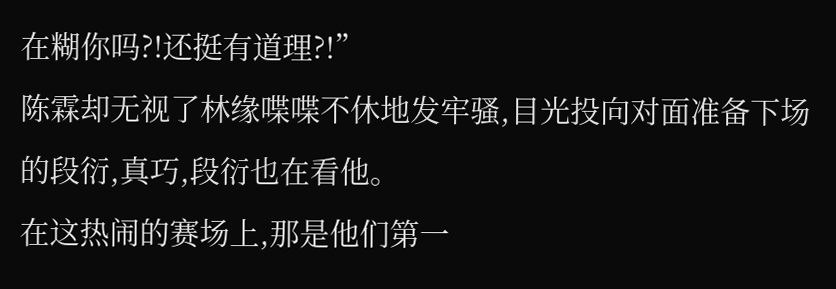在糊你吗?!还挺有道理?!”
陈霖却无视了林缘喋喋不休地发牢骚,目光投向对面准备下场的段衍,真巧,段衍也在看他。
在这热闹的赛场上,那是他们第一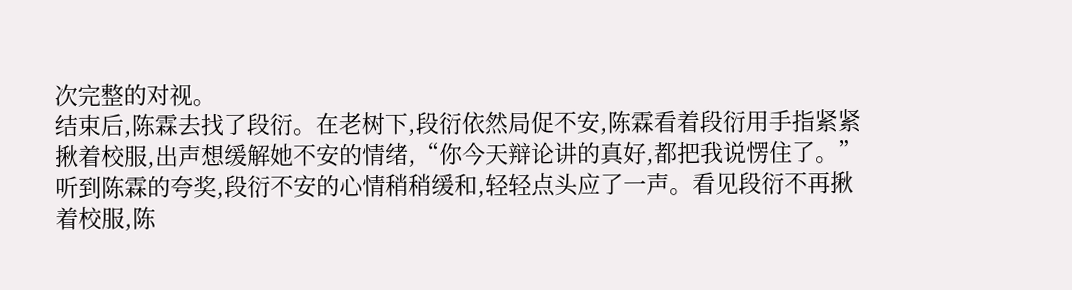次完整的对视。
结束后,陈霖去找了段衍。在老树下,段衍依然局促不安,陈霖看着段衍用手指紧紧揪着校服,出声想缓解她不安的情绪,“你今天辩论讲的真好,都把我说愣住了。”
听到陈霖的夸奖,段衍不安的心情稍稍缓和,轻轻点头应了一声。看见段衍不再揪着校服,陈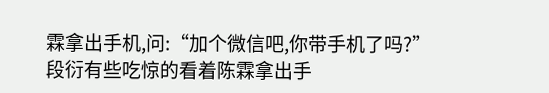霖拿出手机,问:“加个微信吧,你带手机了吗?”
段衍有些吃惊的看着陈霖拿出手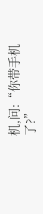机,问:“你带手机了?”